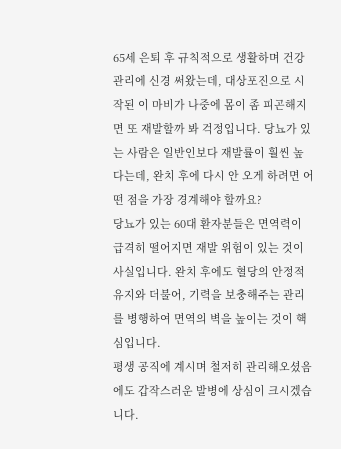65세 은퇴 후 규칙적으로 생활하며 건강 관리에 신경 써왔는데, 대상포진으로 시작된 이 마비가 나중에 몸이 좀 피곤해지면 또 재발할까 봐 걱정입니다. 당뇨가 있는 사람은 일반인보다 재발률이 훨씬 높다는데, 완치 후에 다시 안 오게 하려면 어떤 점을 가장 경계해야 할까요?
당뇨가 있는 60대 환자분들은 면역력이 급격히 떨어지면 재발 위험이 있는 것이 사실입니다. 완치 후에도 혈당의 안정적 유지와 더불어, 기력을 보충해주는 관리를 병행하여 면역의 벽을 높이는 것이 핵심입니다.
평생 공직에 계시며 철저히 관리해오셨음에도 갑작스러운 발병에 상심이 크시겠습니다.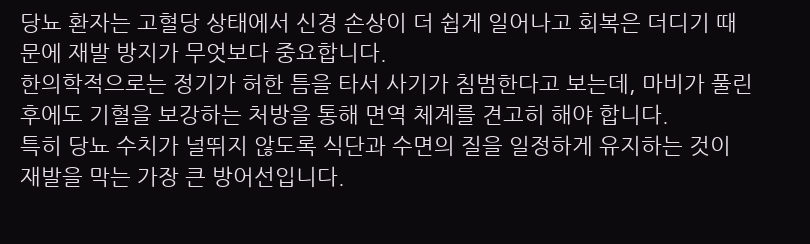당뇨 환자는 고혈당 상태에서 신경 손상이 더 쉽게 일어나고 회복은 더디기 때문에 재발 방지가 무엇보다 중요합니다.
한의학적으로는 정기가 허한 틈을 타서 사기가 침범한다고 보는데, 마비가 풀린 후에도 기혈을 보강하는 처방을 통해 면역 체계를 견고히 해야 합니다.
특히 당뇨 수치가 널뛰지 않도록 식단과 수면의 질을 일정하게 유지하는 것이 재발을 막는 가장 큰 방어선입니다.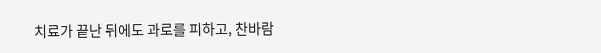치료가 끝난 뒤에도 과로를 피하고, 찬바람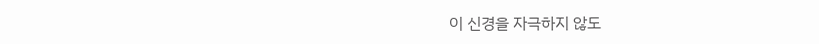이 신경을 자극하지 않도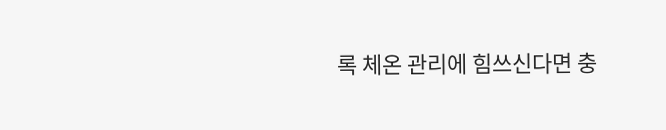록 체온 관리에 힘쓰신다면 충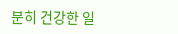분히 건강한 일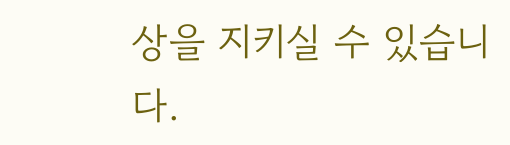상을 지키실 수 있습니다.